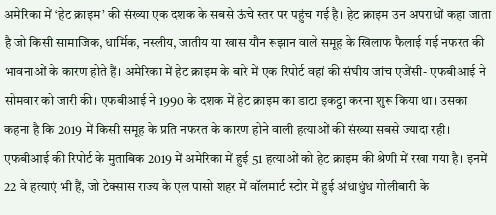अमेरिका में ‘हेट क्राइम’ की संख्या एक दशक के सबसे ऊंचे स्तर पर पहुंच गई है। हेट क्राइम उन अपराधों कहा जाता है जो किसी सामाजिक, धार्मिक, नस्लीय, जातीय या खास यौन रूझान वाले समूह के खिलाफ फैलाई गई नफरत की भावनाओं के कारण होते हैं। अमेरिका में हेट क्राइम के बारे में एक रिपोर्ट वहां की संघीय जांच एजेंसी- एफबीआई ने सोमवार को जारी की। एफबीआई ने 1990 के दशक में हेट क्राइम का डाटा इकट्ठा करना शुरू किया था। उसका कहना है कि 2019 में किसी समूह के प्रति नफरत के कारण होने वाली हत्याओं की संख्या सबसे ज्यादा रही।
एफबीआई की रिपोर्ट के मुताबिक 2019 में अमेरिका में हुई 51 हत्याओं को हेट क्राइम की श्रेणी में रखा गया है। इनमें 22 वे हत्याएं भी हैं, जो टेक्सास राज्य के एल पासो शहर में वॉलमार्ट स्टोर में हुई अंधाधुंध गोलीबारी के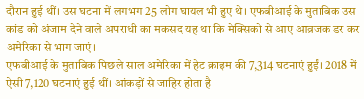दौरान हुई थीं। उस घटना में लगभग 25 लोग घायल भी हुए थे। एफबीआई के मुताबिक उस कांड को अंजाम देने वाले अपराधी का मकसद यह था कि मेक्सिको से आए आव्रजक डर कर अमेरिका से भाग जाएं।
एफबीआई के मुताबिक पिछले साल अमेरिका में हेट क्राइम की 7,314 घटनाएं हुईं। 2018 में ऐसी 7,120 घटनाएं हुई थीं। आंकड़ों से जाहिर होता है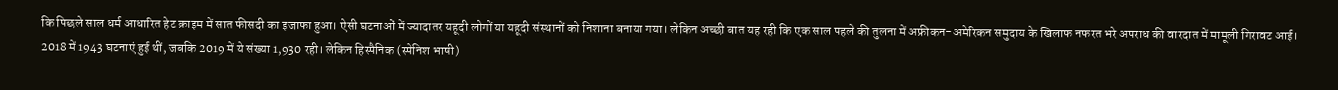कि पिछले साल धर्म आधारित हेट क्राइम में सात फीसदी का इजाफा हुआ। ऐसी घटनाओं में ज्यादातर यहूदी लोगों या यहूदी संस्थानों को निशाना बनाया गया। लेकिन अच्छी बात यह रही कि एक साल पहले की तुलना में अफ्रीकन-अमेरिकन समुदाय के खिलाफ नफरत भरे अपराध की वारदात में मामूली गिरावट आई।
2018 में 1943 घटनाएं हुई थीं, जबकि 2019 में ये संख्या 1,930 रही। लेकिन हिस्पैनिक (स्पेनिश भाषी)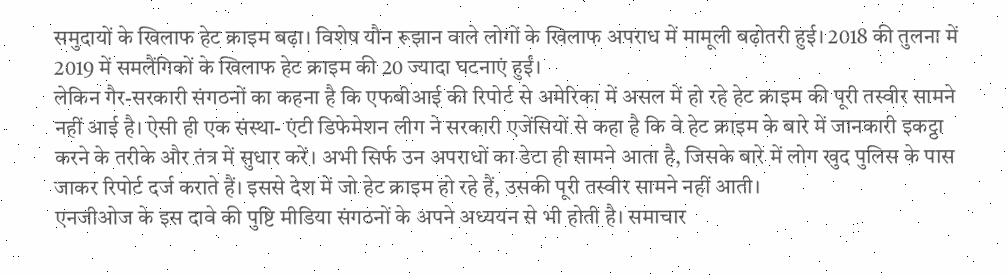समुदायों के खिलाफ हेट क्राइम बढ़ा। विशेष यौन रूझान वाले लोगों के खिलाफ अपराध में मामूली बढ़ोतरी हुई। 2018 की तुलना में 2019 में समलैंगिकों के खिलाफ हेट क्राइम की 20 ज्यादा घटनाएं हुईं।
लेकिन गैर-सरकारी संगठनों का कहना है कि एफबीआई की रिपोर्ट से अमेरिका में असल में हो रहे हेट क्राइम की पूरी तस्वीर सामने नहीं आई है। ऐसी ही एक संस्था- एंटी डिफेमेशन लीग ने सरकारी एजेंसियों से कहा है कि वे हेट क्राइम के बारे में जानकारी इकट्ठा करने के तरीके और तंत्र में सुधार करें। अभी सिर्फ उन अपराधों का डेटा ही सामने आता है, जिसके बारे में लोग खुद पुलिस के पास जाकर रिपोर्ट दर्ज कराते हैं। इससे देश में जो हेट क्राइम हो रहे हैं, उसकी पूरी तस्वीर सामने नहीं आती।
एनजीओज के इस दावे की पुष्टि मीडिया संगठनों के अपने अध्ययन से भी होती है। समाचार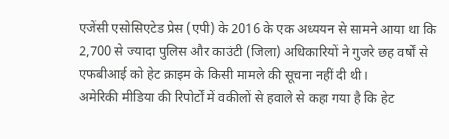एजेंसी एसोसिएटेड प्रेस (एपी) के 2016 के एक अध्ययन से सामने आया था कि 2,700 से ज्यादा पुलिस और काउंटी (जिला) अधिकारियों ने गुजरे छह वर्षों से एफबीआई को हेट क्राइम के किसी मामले की सूचना नहीं दी थी।
अमेरिकी मीडिया की रिपोर्टों में वकीलों से हवाले से कहा गया है कि हेट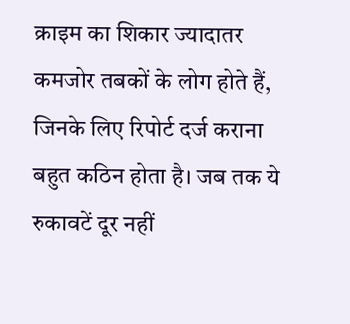क्राइम का शिकार ज्यादातर कमजोर तबकों के लोग होते हैं, जिनके लिए रिपोर्ट दर्ज कराना बहुत कठिन होता है। जब तक ये रुकावटें दूर नहीं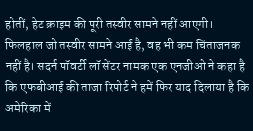होतीं, हेट क्राइम की पूरी तस्वीर सामने नहीं आएगी।
फिलहाल जो तस्वीर सामने आई है, वह भी कम चिंताजनक नहीं है। सदर्न पॉवर्टी लॉ सेंटर नामक एक एनजीओ ने कहा है कि एफबीआई की ताजा रिपोर्ट ने हमें फिर याद दिलाया है कि अमेरिका में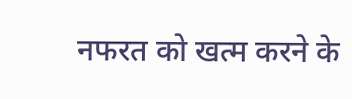नफरत को खत्म करने के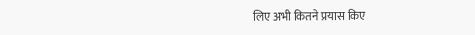लिए अभी कितने प्रयास किए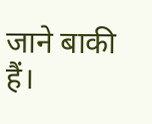जाने बाकी हैं।